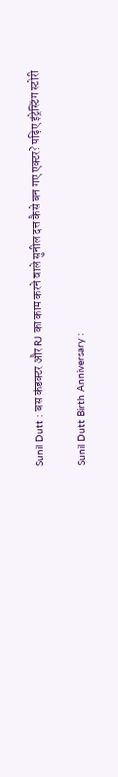Sunil Dutt : बस कंडक्टर और RJ का काम करने वाले सुनील दत्त कैसे बन गए एक्टर? पढ़िए इंट्रेस्टिंग स्टोरी

Sunil Dutt Birth Anniversary :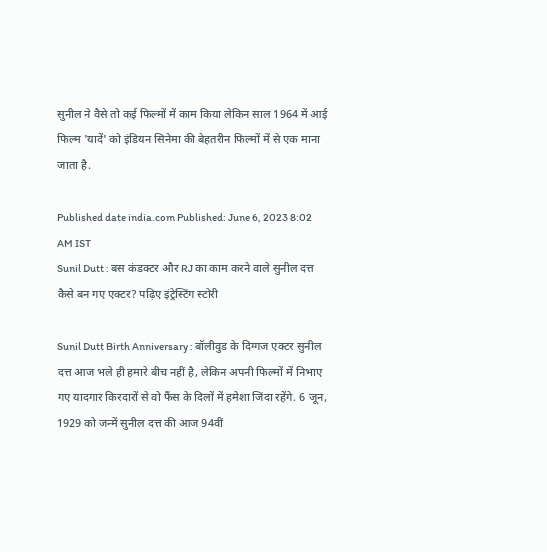सुनील ने वैसे तो कई फिल्मों में काम किया लेकिन साल 1964 में आई फिल्म 'यादें' को इंडियन सिनेमा की बेहतरीन फिल्मों में से एक माना जाता है.

Published date india.com Published: June 6, 2023 8:02 AM IST
Sunil Dutt : बस कंडक्टर और RJ का काम करने वाले सुनील दत्त कैसे बन गए एक्टर? पढ़िए इंट्रेस्टिंग स्टोरी

Sunil Dutt Birth Anniversary : बॉलीवुड के दिग्गज एक्टर सुनील दत्त आज भले ही हमारे बीच नहीं है, लेकिन अपनी फिल्मों में निभाए गए यादगार किरदारों से वो फैंस के दिलों में हमेशा जिंदा रहेंगे. 6 जून, 1929 को जन्में सुनील दत्त की आज 94वीं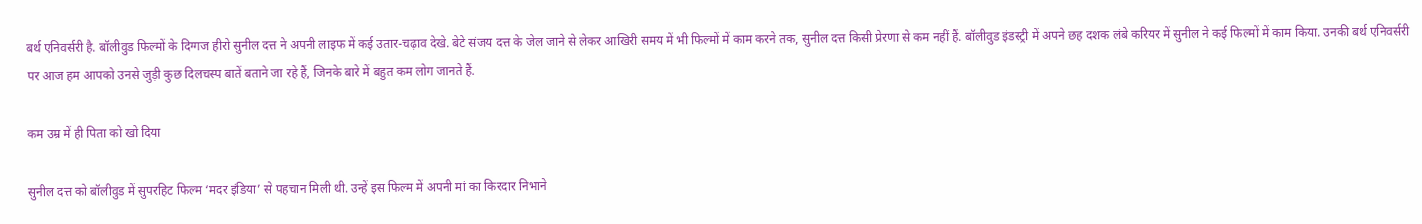बर्थ एनिवर्सरी है. बॉलीवुड फिल्मों के दिग्गज हीरो सुनील दत्त ने अपनी लाइफ में कई उतार-चढ़ाव देखे. बेटे संजय दत्त के जेल जाने से लेकर आखिरी समय में भी फिल्मों में काम करने तक, सुनील दत्त किसी प्रेरणा से कम नहीं हैं. बॉलीवुड इंडस्ट्री में अपने छह दशक लंबे करियर में सुनील ने कई फिल्मों में काम किया. उनकी बर्थ एनिवर्सरी पर आज हम आपको उनसे जुड़ी कुछ दिलचस्प बातें बताने जा रहे हैं, जिनके बारे में बहुत कम लोग जानते हैं.

कम उम्र में ही पिता को खो दिया

सुनील दत्त को बॉलीवुड में सुपरहिट फिल्म ‘मदर इंडिया’ से पहचान मिली थी. उन्हें इस फिल्म में अपनी मां का किरदार निभाने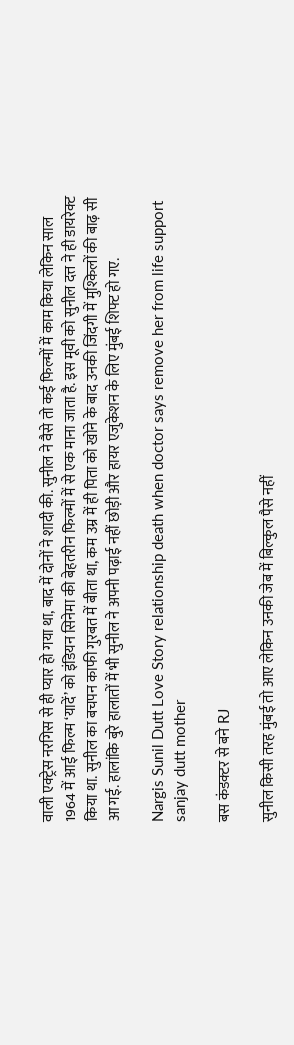वाली एक्ट्रेस नरगिस से ही प्यार हो गया था, बाद में दोनों ने शादी की. सुनील ने वैसे तो कई फिल्मों में काम किया लेकिन साल 1964 में आई फिल्म ‘यादें’ को इंडियन सिनेमा की बेहतरीन फिल्मों में से एक माना जाता है. इस मूवी को सुनील दत्त ने ही डायरेक्ट किया था. सुनील का बचपन काफी गुरबत में बीता था, कम उम्र में ही पिता को खोने के बाद उनकी जिंदगी में मुश्किलों की बाढ़ सी आ गई. हालांकि बुरे हालातों में भी सुनील ने अपनी पढ़ाई नहीं छोड़ी और हायर एजुकेशन के लिए मुंबई शिफ्ट हो गए.

Nargis Sunil Dutt Love Story relationship death when doctor says remove her from life support sanjay dutt mother

बस कंडक्टर से बने RJ

सुनील किसी तरह मुंबई तो आए लेकिन उनकी जेब में बिल्कुल पैसे नहीं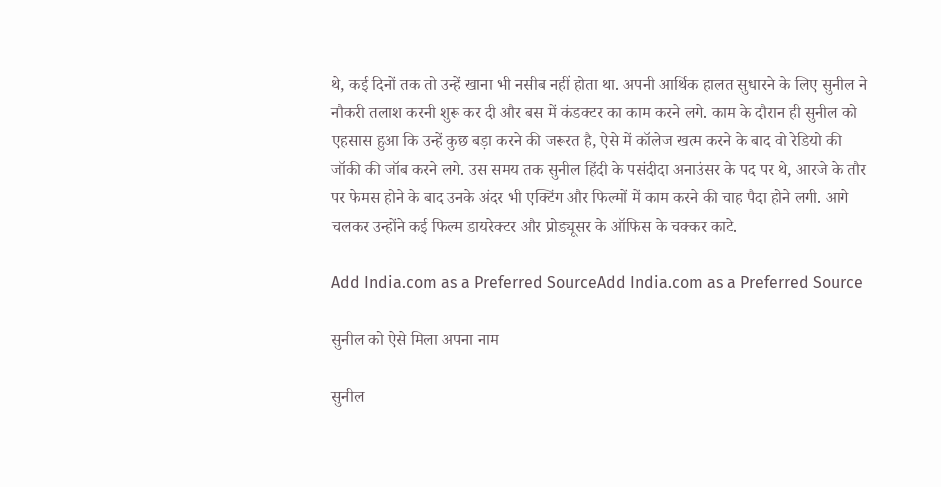थे, कई दिनों तक तो उन्हें खाना भी नसीब नहीं होता था. अपनी आर्थिक हालत सुधारने के लिए सुनील ने नौकरी तलाश करनी शुरू कर दी और बस में कंडक्टर का काम करने लगे. काम के दौरान ही सुनील को एहसास हुआ कि उन्हें कुछ बड़ा करने की जरूरत है, ऐसे में कॉलेज खत्म करने के बाद वो रेडियो की जॉकी की जॉब करने लगे. उस समय तक सुनील हिंदी के पसंदीदा अनाउंसर के पद पर थे, आरजे के तौर पर फेमस होने के बाद उनके अंदर भी एक्टिंग और फिल्मों में काम करने की चाह पैदा होने लगी. आगे चलकर उन्होंने कई फिल्म डायरेक्टर और प्रोड्यूसर के ऑफिस के चक्कर काटे.

Add India.com as a Preferred SourceAdd India.com as a Preferred Source

सुनील को ऐसे मिला अपना नाम

सुनील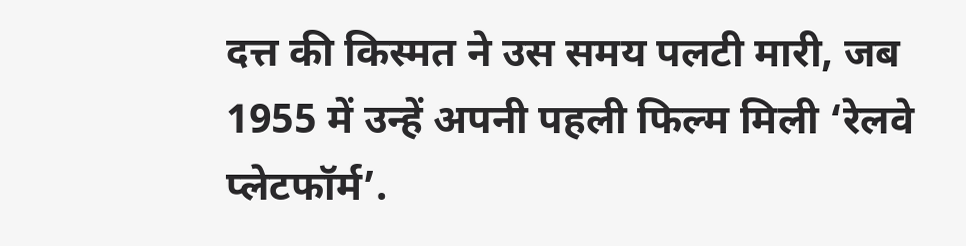दत्त की किस्मत ने उस समय पलटी मारी, जब 1955 में उन्हें अपनी पहली फिल्म मिली ‘रेलवे प्लेटफॉर्म’.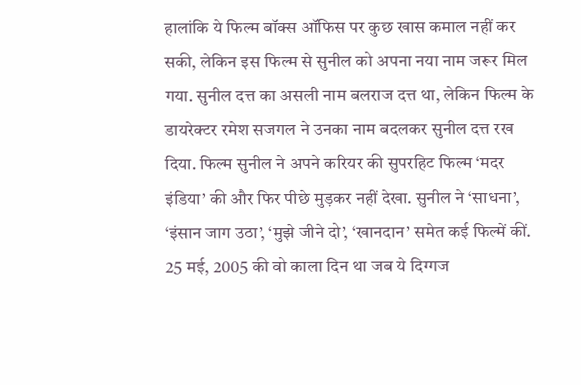हालांकि ये फिल्म बॉक्स ऑफिस पर कुछ खास कमाल नहीं कर सकी, लेकिन इस फिल्म से सुनील को अपना नया नाम जरूर मिल गया. सुनील दत्त का असली नाम बलराज दत्त था, लेकिन फिल्म के डायरेक्टर रमेश सजगल ने उनका नाम बदलकर सुनील दत्त रख दिया. फिल्म सुनील ने अपने करियर की सुपरहिट फिल्म ‘मदर इंडिया’ की और फिर पीछे मुड़कर नहीं देखा. सुनील ने ‘साधना’, ‘इंसान जाग उठा’, ‘मुझे जीने दो’, ‘खानदान’ समेत कई फिल्में कीं. 25 मई, 2005 की वो काला दिन था जब ये दिग्गज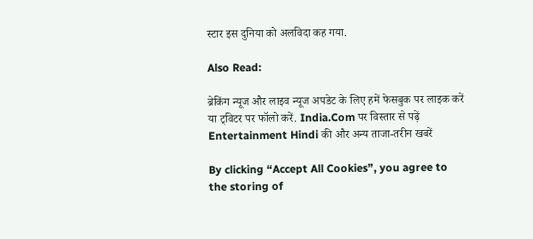स्टार इस दुनिया को अलविदा कह गया.

Also Read:

ब्रेकिंग न्यूज और लाइव न्यूज अपडेट के लिए हमें फेसबुक पर लाइक करें या ट्विटर पर फॉलो करें. India.Com पर विस्तार से पढ़ें Entertainment Hindi की और अन्य ताजा-तरीन खबरें

By clicking “Accept All Cookies”, you agree to the storing of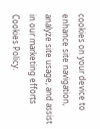cookies on your device to enhance site navigation, analyze site usage, and assist in our marketing efforts Cookies Policy.